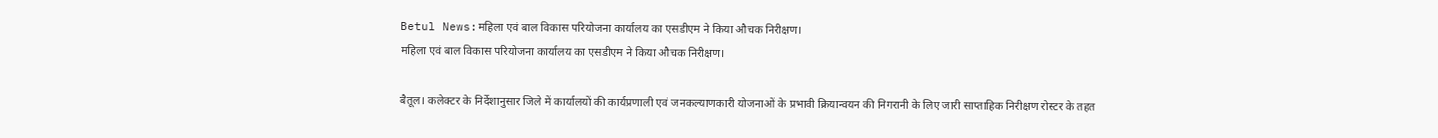Betul News:महिला एवं बाल विकास परियोजना कार्यालय का एसडीएम ने किया औचक निरीक्षण।
महिला एवं बाल विकास परियोजना कार्यालय का एसडीएम ने किया औचक निरीक्षण।

बैतूल। कलेक्टर के निर्देशानुसार जिले में कार्यालयों की कार्यप्रणाली एवं जनकल्याणकारी योजनाओं के प्रभावी क्रियान्वयन की निगरानी के लिए जारी साप्ताहिक निरीक्षण रोस्टर के तहत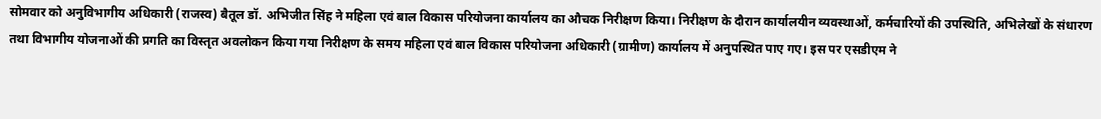सोमवार को अनुविभागीय अधिकारी (राजस्व) बैतूल डॉ. अभिजीत सिंह ने महिला एवं बाल विकास परियोजना कार्यालय का औचक निरीक्षण किया। निरीक्षण के दौरान कार्यालयीन व्यवस्थाओं, कर्मचारियों की उपस्थिति, अभिलेखों के संधारण तथा विभागीय योजनाओं की प्रगति का विस्तृत अवलोकन किया गया निरीक्षण के समय महिला एवं बाल विकास परियोजना अधिकारी (ग्रामीण) कार्यालय में अनुपस्थित पाए गए। इस पर एसडीएम ने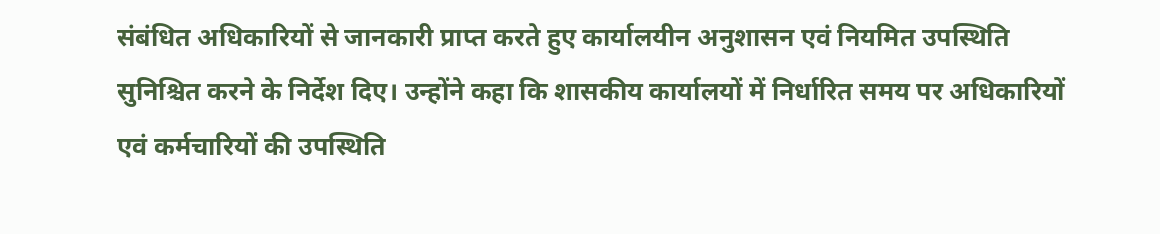संबंधित अधिकारियों से जानकारी प्राप्त करते हुए कार्यालयीन अनुशासन एवं नियमित उपस्थिति सुनिश्चित करने के निर्देश दिए। उन्होंने कहा कि शासकीय कार्यालयों में निर्धारित समय पर अधिकारियों एवं कर्मचारियों की उपस्थिति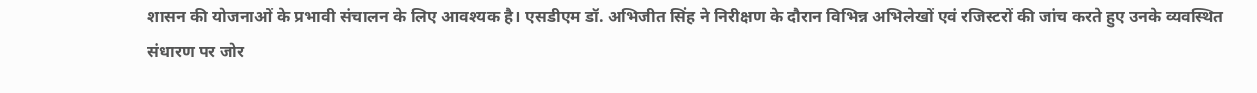शासन की योजनाओं के प्रभावी संचालन के लिए आवश्यक है। एसडीएम डॉ. अभिजीत सिंह ने निरीक्षण के दौरान विभिन्न अभिलेखों एवं रजिस्टरों की जांच करते हुए उनके व्यवस्थित संधारण पर जोर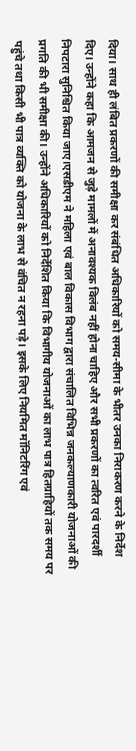दिया। साथ ही लंबित प्रकरणों की समीक्षा कर संबंधित अधिकारियों को समय-सीमा के भीतर उनका निराकरण करने के निर्देश दिए। उन्होंने कहा कि आमजन से जुड़े मामलों में अनावश्यक विलंब नहीं होना चाहिए और सभी प्रकरणों का त्वरित एवं पारदर्शी निपटारा सुनिश्चित किया जाए।एसडीएम ने महिला एवं बाल विकास विभाग द्वारा संचालित विभिन्न जनकल्याणकारी योजनाओं की प्रगति की भी समीक्षा की। उन्होंने अधिकारियों को निर्देशित किया कि विभागीय योजनाओं का लाभ पात्र हितग्राहियों तक समय पर पहुंचे तथा किसी भी पात्र व्यक्ति को योजना के लाभ से वंचित न रहना पड़े। इसके लिए नियमित मॉनिटरिंग एवं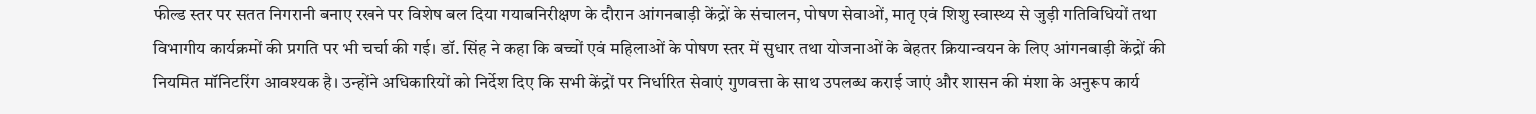फील्ड स्तर पर सतत निगरानी बनाए रखने पर विशेष बल दिया गयाबनिरीक्षण के दौरान आंगनबाड़ी केंद्रों के संचालन, पोषण सेवाओं, मातृ एवं शिशु स्वास्थ्य से जुड़ी गतिविधियों तथा विभागीय कार्यक्रमों की प्रगति पर भी चर्चा की गई। डॉ. सिंह ने कहा कि बच्चों एवं महिलाओं के पोषण स्तर में सुधार तथा योजनाओं के बेहतर क्रियान्वयन के लिए आंगनबाड़ी केंद्रों की नियमित मॉनिटरिंग आवश्यक है। उन्होंने अधिकारियों को निर्देश दिए कि सभी केंद्रों पर निर्धारित सेवाएं गुणवत्ता के साथ उपलब्ध कराई जाएं और शासन की मंशा के अनुरूप कार्य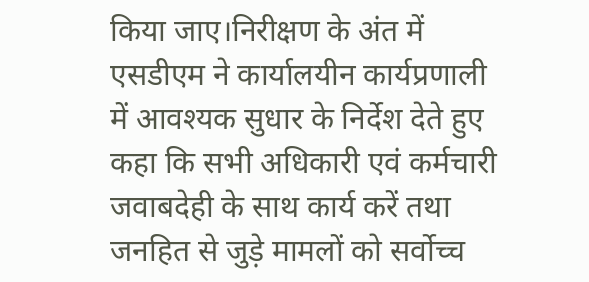किया जाए।निरीक्षण के अंत में एसडीएम ने कार्यालयीन कार्यप्रणाली में आवश्यक सुधार के निर्देश देते हुए कहा कि सभी अधिकारी एवं कर्मचारी जवाबदेही के साथ कार्य करें तथा जनहित से जुड़े मामलों को सर्वोच्च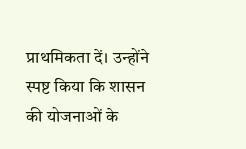प्राथमिकता दें। उन्होंने स्पष्ट किया कि शासन की योजनाओं के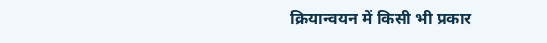क्रियान्वयन में किसी भी प्रकार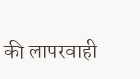की लापरवाही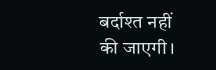बर्दाश्त नहीं की जाएगी।